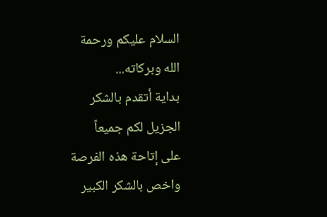السلام عليكم ورحمة
الله وبركاته...
بداية أتقدم بالشكر
الجزيل لكم جميعاً
على إتاحة هذه الفرصة
واخص بالشكر الكبير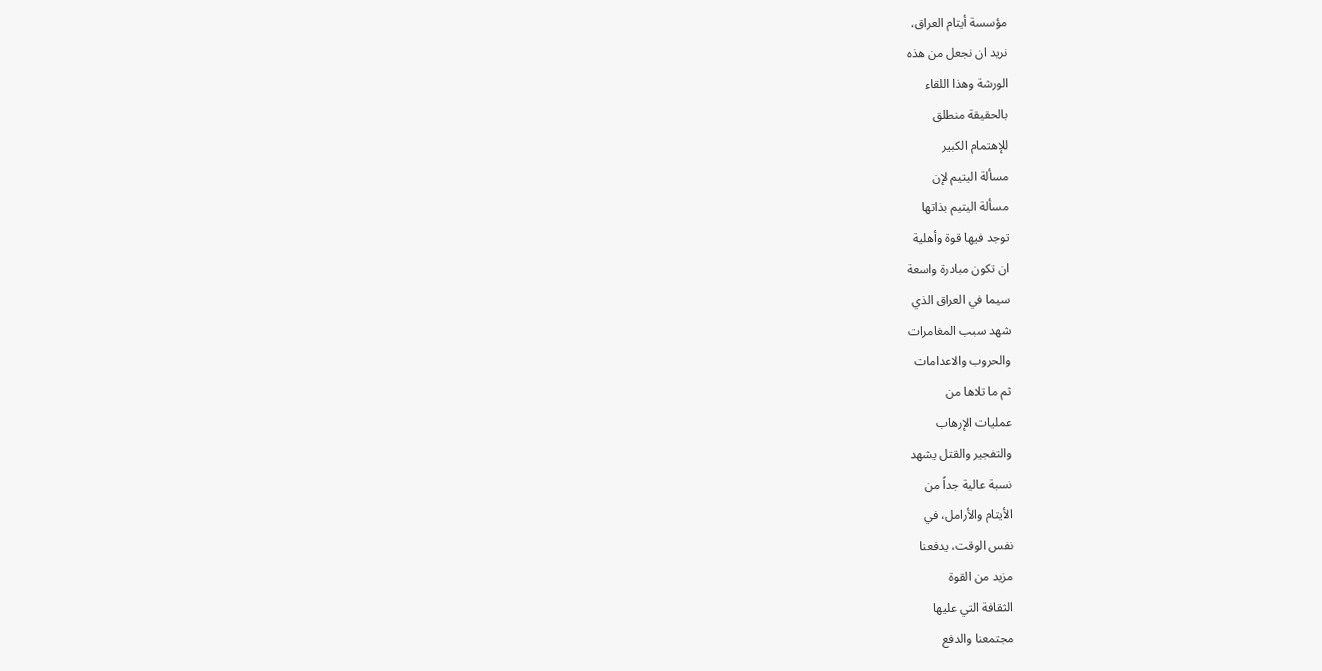مؤسسة أيتام العراق،
نريد ان نجعل من هذه
الورشة وهذا اللقاء
بالحقيقة منطلق
للإهتمام الكبير
مسألة اليتيم لإن
مسألة اليتيم بذاتها
توجد فيها قوة وأهلية
ان تكون مبادرة واسعة
سيما في العراق الذي
شهد سبب المغامرات
والحروب والاعدامات
ثم ما تلاها من
عمليات الإرهاب
والتفجير والقتل يشهد
نسبة عالية جداً من
الأيتام والأرامل، في
نفس الوقت، يدفعنا
مزيد من القوة
الثقافة التي عليها
مجتمعنا والدفع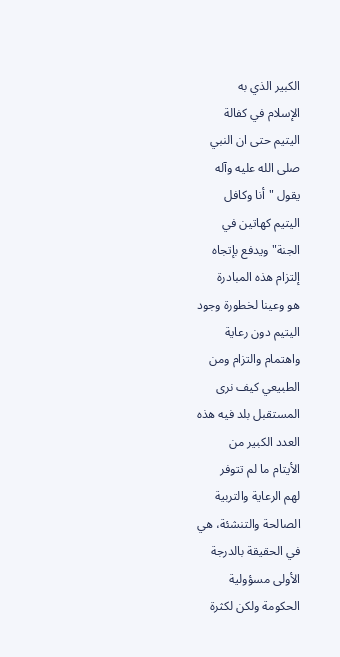الكبير الذي به
الإسلام في كفالة
اليتيم حتى ان النبي
صلى الله عليه وآله
يقول "أنا وكافل
اليتيم كهاتين في
الجنة" ويدفع بإتجاه
إلتزام هذه المبادرة
هو وعينا لخطورة وجود
اليتيم دون رعاية
واهتمام والتزام ومن
الطبيعي كيف نرى
المستقبل بلد فيه هذه
العدد الكبير من
الأيتام ما لم تتوفر
لهم الرعاية والتربية
الصالحة والتنشئة، هي
في الحقيقة بالدرجة
الأولى مسؤولية
الحكومة ولكن لكثرة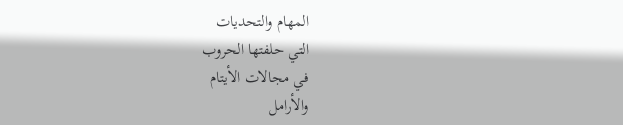المهام والتحديات
التي حلفتها الحروب
في مجالات الأيتام
والأرامل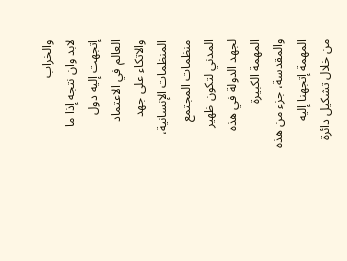والخراب
لابد وان نتجه إذا ما
إتجهت إليه دول
العالم في الاعتماد
والاتكاء على جهد
المنظمات الإنسانية،
منظمات المجتمع
المدني لتكون ظهير
لجهد الدولة في هذه
المهمة الكبيرة
والمقدسة، جزء من هذه
المهمة إتجهنا إليه
من خلال تشكيل دائرة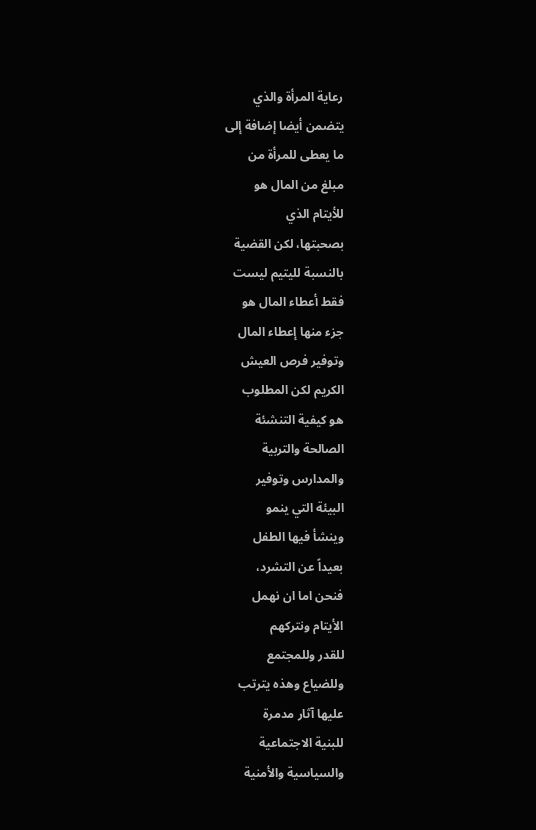رعاية المرأة والذي
يتضمن أيضا إضافة إلى
ما يعطى للمرأة من
مبلغ من المال هو
للأيتام الذي
بصحبتها، لكن القضية
بالنسبة لليتيم ليست
فقط أعطاء المال هو
جزء منها إعطاء المال
وتوفير فرص العيش
الكريم لكن المطلوب
هو كيفية التنشئة
الصالحة والتربية
والمدارس وتوفير
البيئة التي ينمو
وينشأ فيها الطفل
بعيداً عن التشرد،
فنحن اما ان نهمل
الأيتام ونتركهم
للقدر وللمجتمع
وللضياع وهذه يترتب
عليها آثار مدمرة
للبنية الاجتماعية
والسياسية والأمنية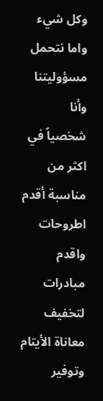وكل شيء واما نتحمل
مسؤوليتنا وأنا
شخصياً في اكثر من
مناسبة أقدم اطروحات
واقدم مبادرات لتخفيف
معاناة الأيتام
وتوفير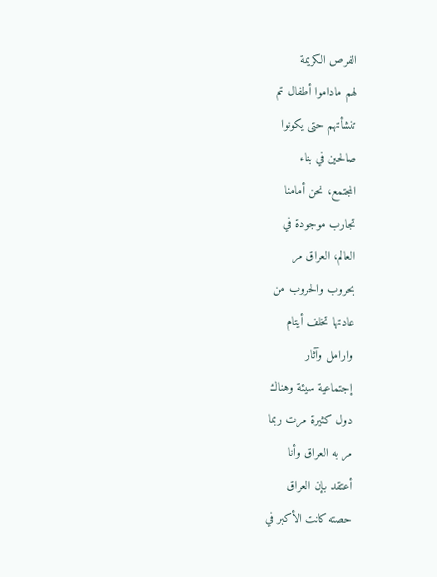الفرص الكريمة
لهم ماداموا أطفال تم
تنشأتهم حتى يكونوا
صالحين في بناء
المجتمع، نحن أمامنا
تجارب موجودة في
العالم، العراق مر
بحروب والحروب من
عادتها تخلف أيتام
وارامل وآثار
إجتماعية سيئة وهناك
دول كثيرة مرت ربما
مر به العراق وأنا
أعتقد بإن العراق
حصته كانت الأكبر في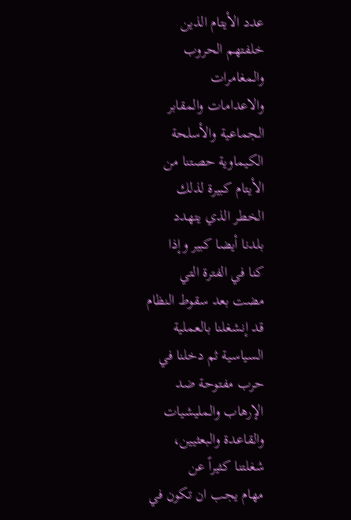عدد الأيتام الذين
خلفتهم الحروب
والمغامرات
والاعدامات والمقابر
الجماعية والأسلحة
الكيماوية حصتنا من
الأيتام كبيرة لذلك
الخطر الذي يتهدد
بلدنا أيضا كبير وإذا
كنا في الفترة التي
مضت بعد سقوط النظام
قد إنشغلنا بالعملية
السياسية ثم دخلنا في
حرب مفتوحة ضد
الإرهاب والمليشيات
والقاعدة والبعثيين،
شغلتنا كثيراً عن
مهام يجب ان تكون في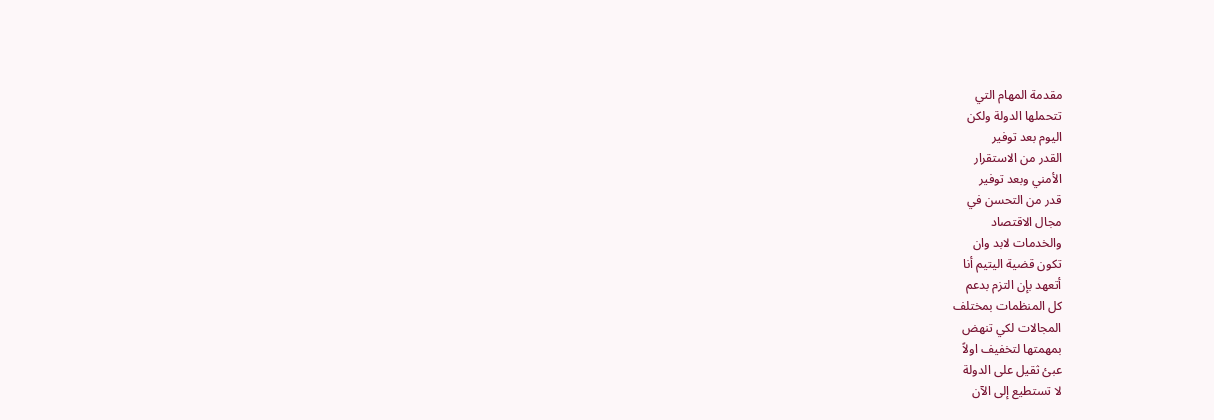مقدمة المهام التي
تتحملها الدولة ولكن
اليوم بعد توفير
القدر من الاستقرار
الأمني وبعد توفير
قدر من التحسن في
مجال الاقتصاد
والخدمات لابد وان
تكون قضية اليتيم أنا
أتعهد بإن التزم بدعم
كل المنظمات بمختلف
المجالات لكي تنهض
بمهمتها لتخفيف اولاً
عبئ ثقيل على الدولة
لا تستطيع إلى الآن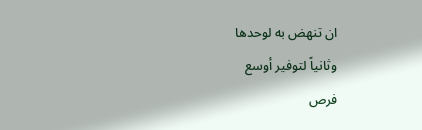ان تنهض به لوحدها
وثانياً لتوفير أوسع
فرص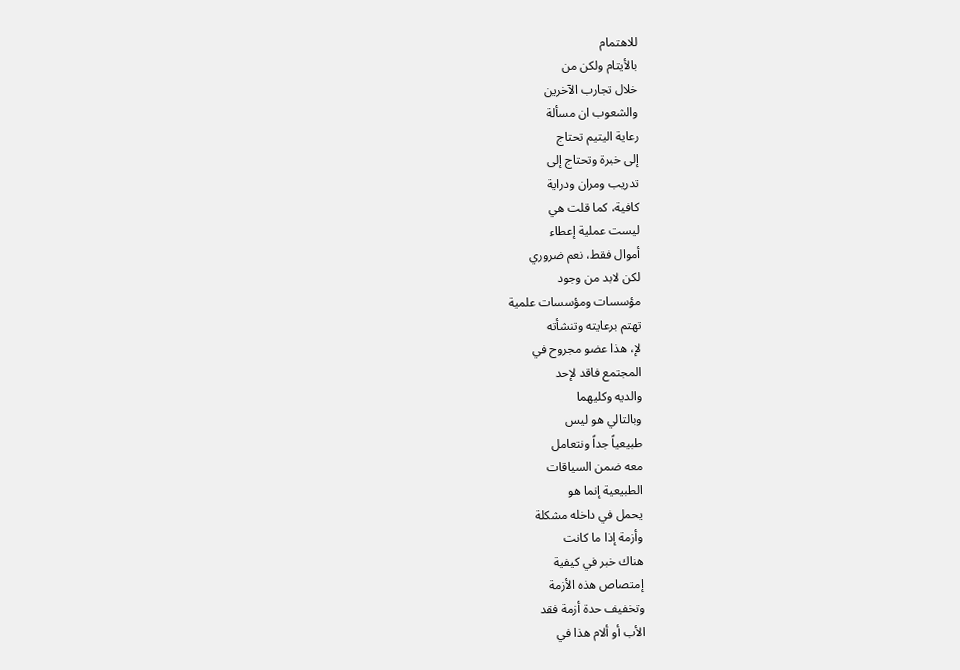للاهتمام
بالأيتام ولكن من
خلال تجارب الآخرين
والشعوب ان مسألة
رعاية اليتيم تحتاج
إلى خبرة وتحتاج إلى
تدريب ومران ودراية
كافية، كما قلت هي
ليست عملية إعطاء
أموال فقط، نعم ضروري
لكن لابد من وجود
مؤسسات ومؤسسات علمية
تهتم برعايته وتنشأته
لإ، هذا عضو مجروح في
المجتمع فاقد لإحد
والديه وكليهما
وبالتالي هو ليس
طبيعياً جداً ونتعامل
معه ضمن السياقات
الطبيعية إنما هو
يحمل في داخله مشكلة
وأزمة إذا ما كانت
هناك خبر في كيفية
إمتصاص هذه الأزمة
وتخفيف حدة أزمة فقد
الأب أو ألام هذا في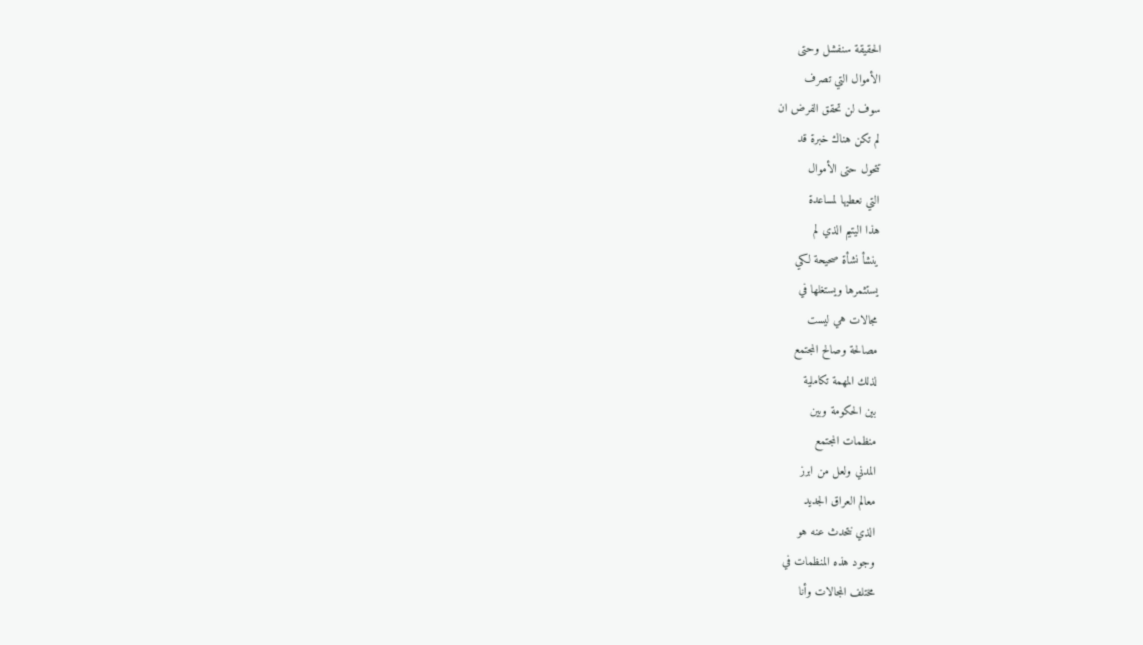الحقيقة سنفشل وحتى
الأموال التي تصرف
سوف لن تحقق الفرض ان
لم تكن هناك خبرة قد
تتحول حتى الأموال
التي نعطيها لمساعدة
هذا اليتيم الذي لم
ينشأ نشأة صحيحة لكي
يستثمرها ويستغلها في
مجالات هي ليست
مصالحة وصالح المجتمع
لذلك المهمة تكاملية
بين الحكومة وبين
منظمات المجتمع
المدني ولعل من ابرز
معالم العراق الجديد
الذي نتحدث عنه هو
وجود هذه المنظمات في
مختلف المجالات وأنا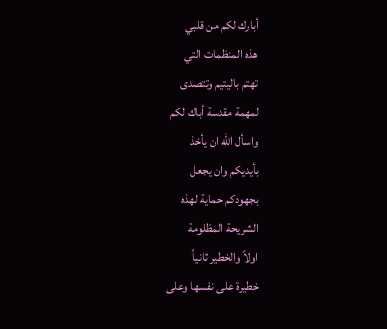أبارك لكم من قلبي
هذه المنظمات التي
تهتم باليتيم وتتصدى
لمهمة مقدسة أباك لكم
واسأل الله ان يأخذ
بأيديكم وان يجعل
بجهودكم حماية لهذه
الشريحة المظلومة
اولاً والخطير ثانياً
خطيرة على نفسها وعلى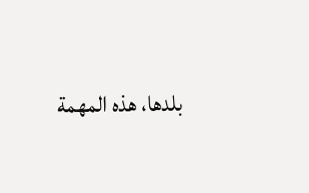بلدها، هذه المهمة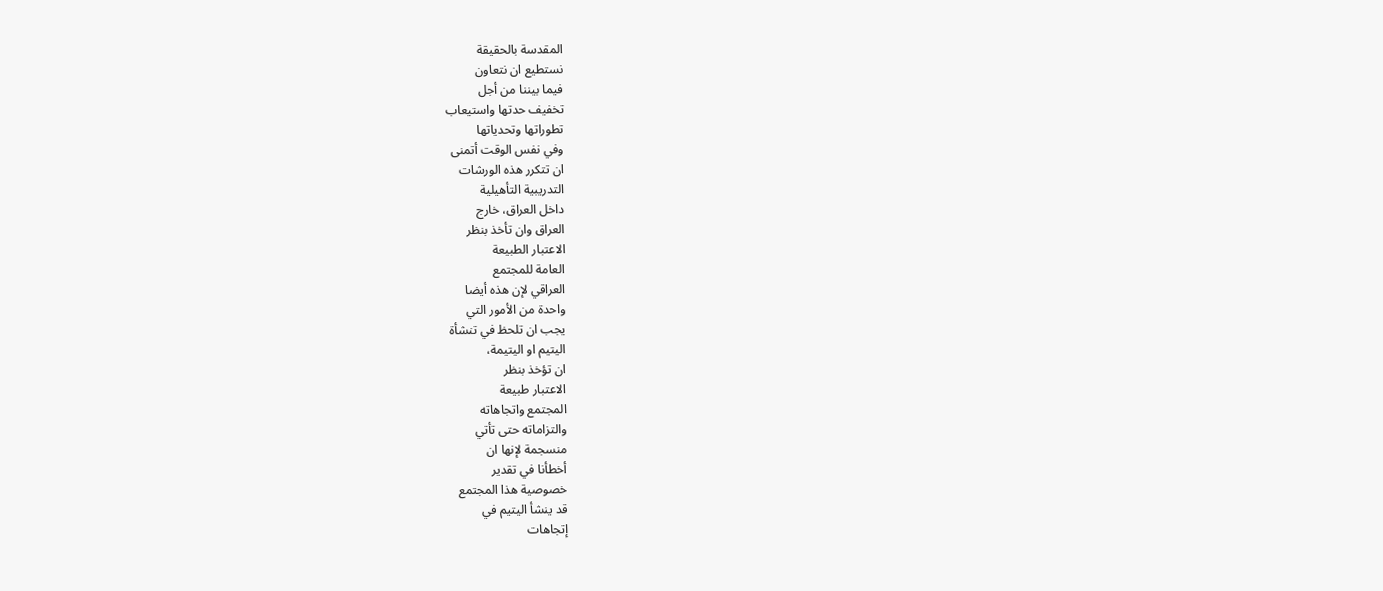المقدسة بالحقيقة
نستطيع ان نتعاون
فيما بيننا من أجل
تخفيف حدتها واستيعاب
تطوراتها وتحدياتها
وفي نفس الوقت أتمنى
ان تتكرر هذه الورشات
التدريبية التأهيلية
داخل العراق، خارج
العراق وان تأخذ بنظر
الاعتبار الطبيعة
العامة للمجتمع
العراقي لإن هذه أيضا
واحدة من الأمور التي
يجب ان تلحظ في تنشأة
اليتيم او اليتيمة،
ان تؤخذ بنظر
الاعتبار طبيعة
المجتمع واتجاهاته
والتزاماته حتى تأتي
منسجمة لإنها ان
أخطأنا في تقدير
خصوصية هذا المجتمع
قد ينشأ اليتيم في
إتجاهات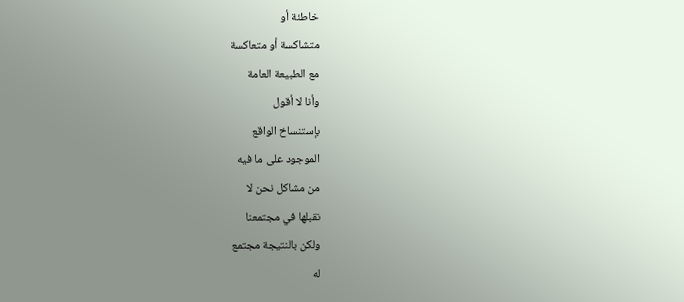خاطئة أو
متشاكسة أو متعاكسة
مع الطبيعة العامة
وأنا لا أقول
بإستنساخ الواقع
الموجود على ما فيه
من مشاكل نحن لا
نقبلها في مجتمعنا
ولكن بالنتيجة مجتمع
له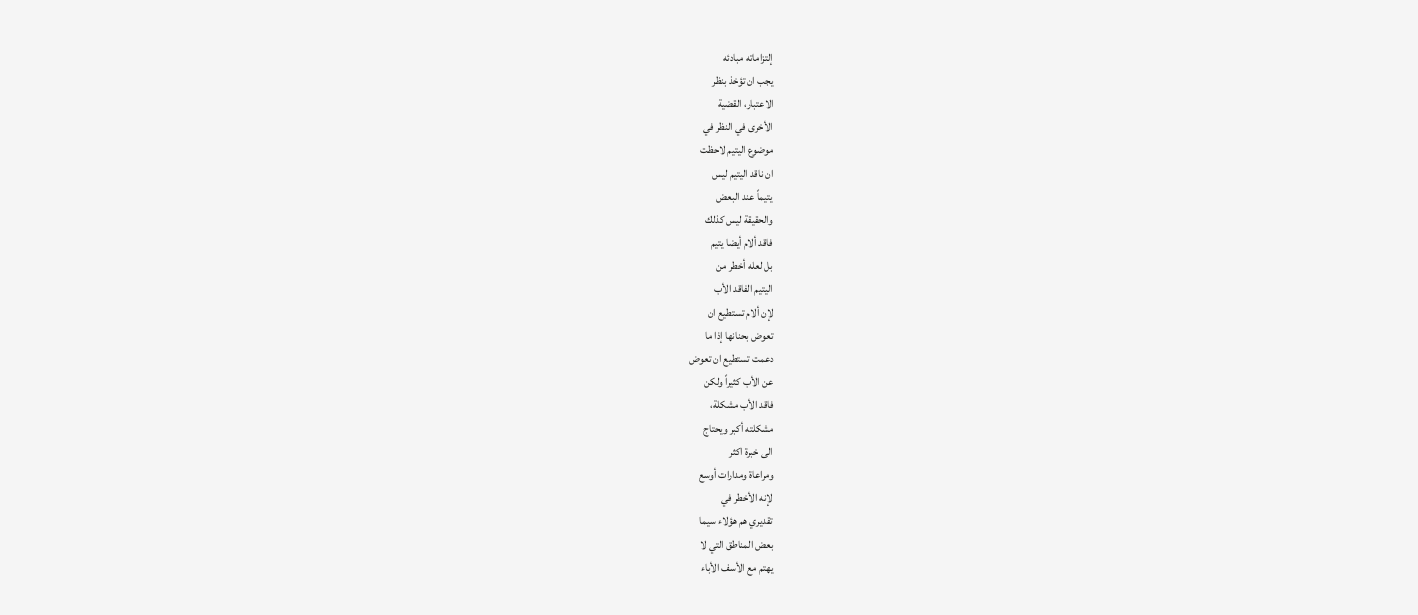إلتزاماته مبادئه
يجب ان تؤخذ بنظر
الاعتبار، القضية
الأخرى في النظر في
موضوع اليتيم لاحظت
ان ناقد اليتيم ليس
يتيماً عند البعض
والحقيقة ليس كذلك
فاقد ألام أيضا يتيم
بل لعله أخطر من
اليتيم الفاقد الأب
لإن ألام تستطيع ان
تعوض بحنانها إذا ما
دعمت تستطيع ان تعوض
عن الأب كثيراً ولكن
فاقد الأب مشكلة،
مشكلته أكبر ويحتاج
الى خبرة اكثر
ومراعاة ومدارات أوسع
لإنه الأخطر في
تقديري هم هؤلاء سيما
بعض المناطق التي لا
يهتم مع الأسف الأباء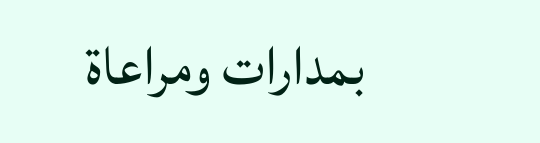بمدارات ومراعاة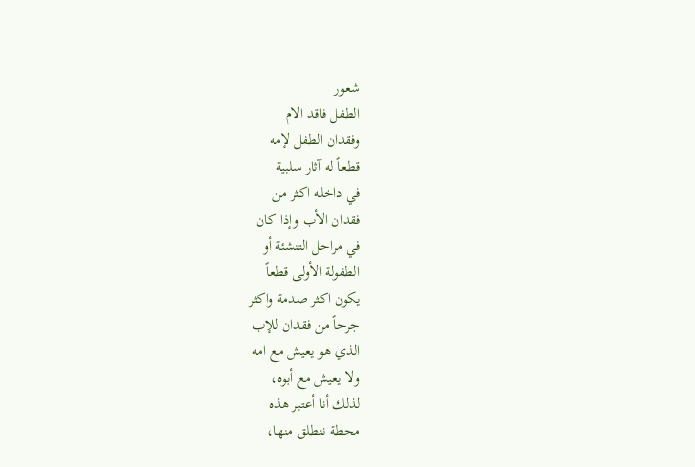شعور
الطفل فاقد الام
وفقدان الطفل لإمه
قطعاً له آثار سلبية
في داخله اكثر من
فقدان الأب وإذا كان
في مراحل التنشئة أو
الطفولة الأولى قطعاً
يكون اكثر صدمة واكثر
جرحاً من فقدان للإب
الذي هو يعيش مع امه
ولا يعيش مع أبوه،
لذلك أنا أعتبر هذه
محطة ننطلق منها،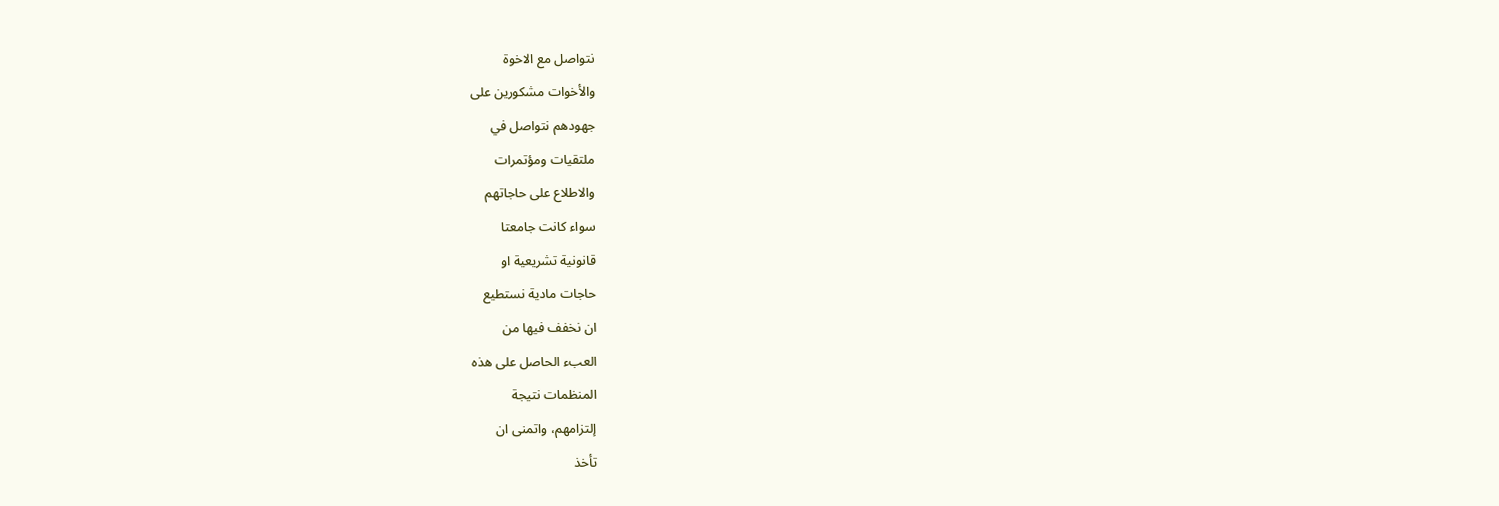نتواصل مع الاخوة
والأخوات مشكورين على
جهودهم نتواصل في
ملتقيات ومؤتمرات
والاطلاع على حاجاتهم
سواء كانت جامعتا
قانونية تشريعية او
حاجات مادية نستطيع
ان نخفف فيها من
العبء الحاصل على هذه
المنظمات نتيجة
إلتزامهم، واتمنى ان
تأخذ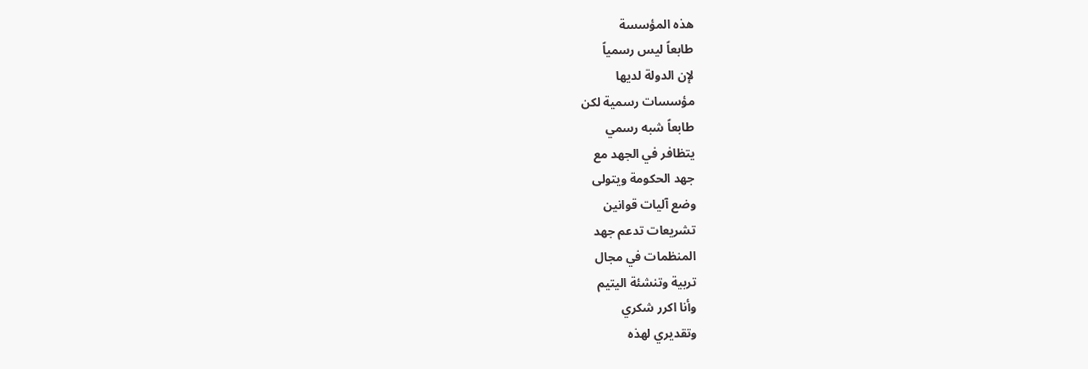هذه المؤسسة
طابعاً ليس رسمياً
لإن الدولة لديها
مؤسسات رسمية لكن
طابعاً شبه رسمي
يتظافر في الجهد مع
جهد الحكومة ويتولى
وضع آليات قوانين
تشريعات تدعم جهد
المنظمات في مجال
تربية وتنشئة اليتيم
وأنا اكرر شكري
وتقديري لهذه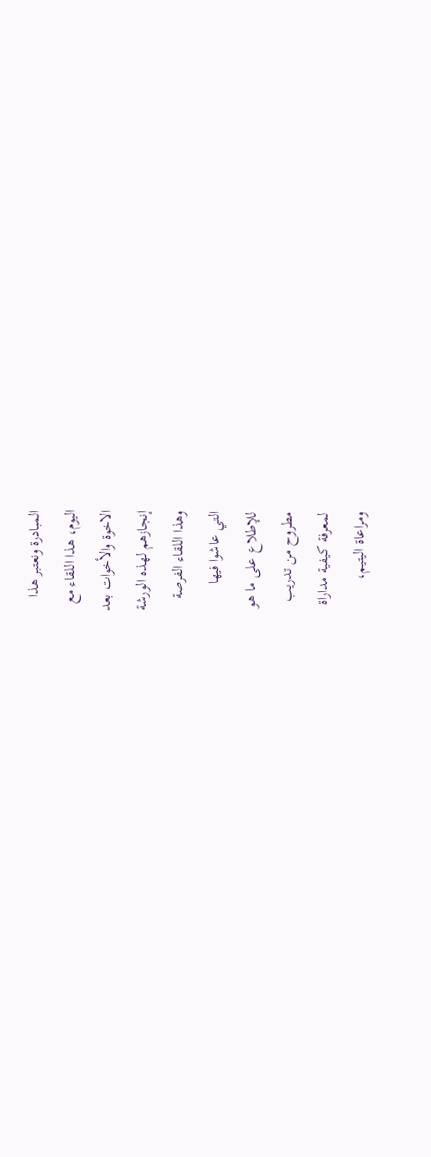المبادرة ونعتبر هذا
اليوم، هذا اللقاء مع
الاخوة والأخوات بعد
إنجازهم لهذه الورشة
وهذا اللقاء الفرصة
التي عاشوا فيها
للإطلاع على ما هو
مطروح من تدريب
لمعرفة كيفية مداراة
ومراعاة اليتيم،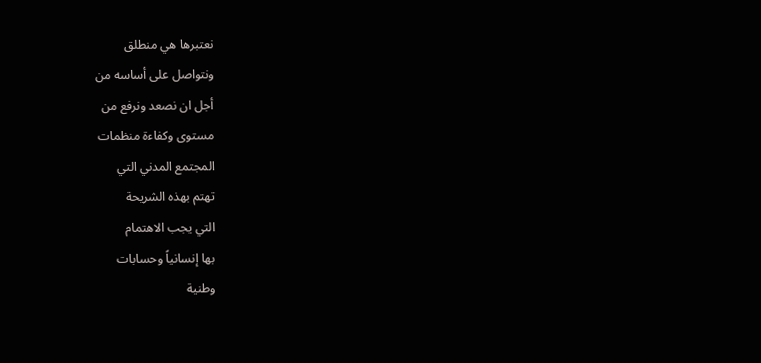نعتبرها هي منطلق
ونتواصل على أساسه من
أجل ان نصعد ونرفع من
مستوى وكفاءة منظمات
المجتمع المدني التي
تهتم بهذه الشريحة
التي يجب الاهتمام
بها إنسانياً وحسابات
وطنية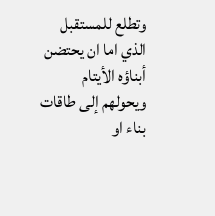وتطلع للمستقبل
الذي اما ان يحتضن
أبناؤه الأيتام
ويحولهم إلى طاقات
بناء او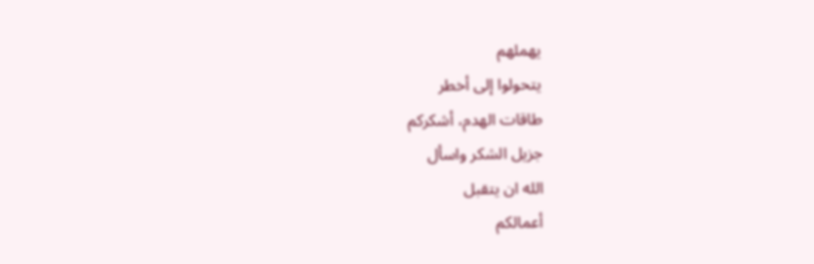يهملهم
يتحولوا إلى أخطر
طاقات الهدم، أشكركم
جزيل الشكر واسأل
الله ان يتقبل
أعمالكم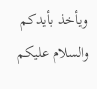ويأخذ بأيدكم
والسلام عليكم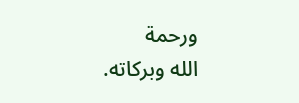ورحمة
الله وبركاته.